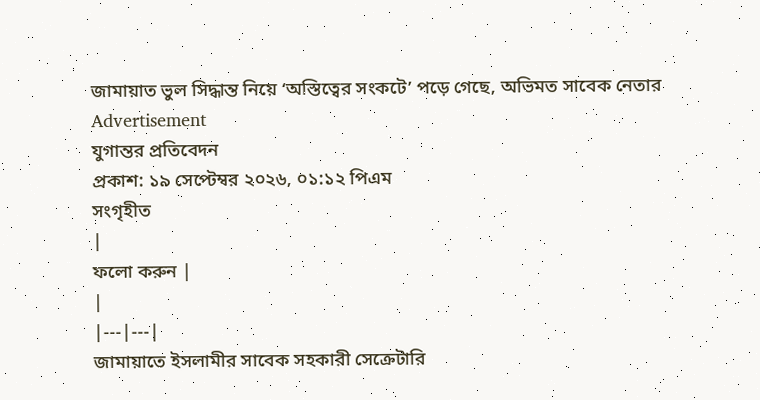জামায়াত ভুল সিদ্ধান্ত নিয়ে ‘অস্তিত্বের সংকটে’ পড়ে গেছে, অভিমত সাবেক নেতার
Advertisement
যুগান্তর প্রতিবেদন
প্রকাশ: ১৯ সেপ্টেম্বর ২০২৬, ০১:১২ পিএম
সংগৃহীত
|
ফলো করুন |
|
|---|---|
জামায়াতে ইসলামীর সাবেক সহকারী সেক্রেটারি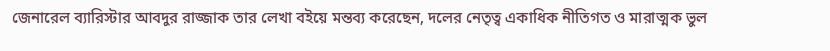জেনারেল ব্যারিস্টার আবদুর রাজ্জাক তার লেখা বইয়ে মন্তব্য করেছেন, দলের নেতৃত্ব একাধিক নীতিগত ও মারাত্মক ভুল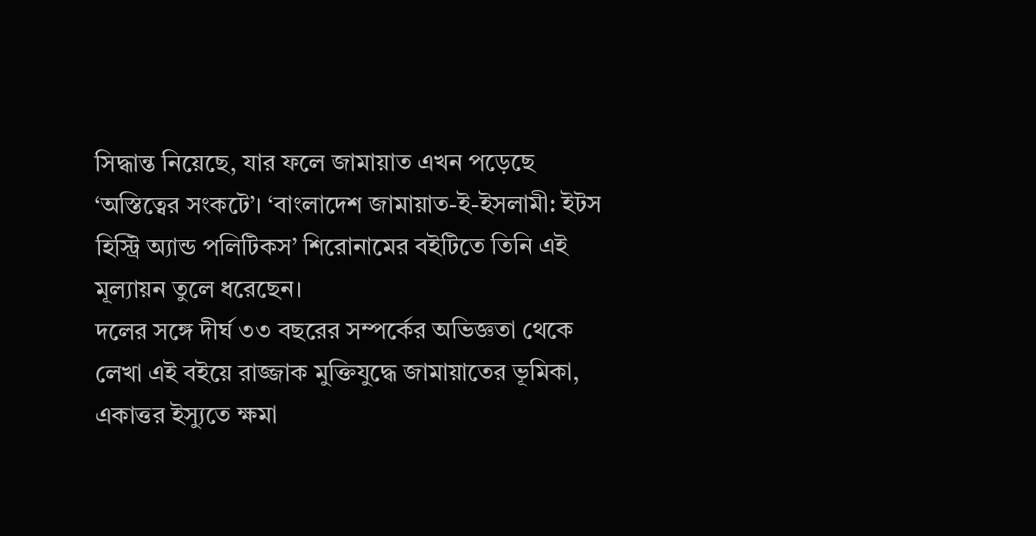সিদ্ধান্ত নিয়েছে, যার ফলে জামায়াত এখন পড়েছে ‘অস্তিত্বের সংকটে’। ‘বাংলাদেশ জামায়াত-ই-ইসলামী: ইটস হিস্ট্রি অ্যান্ড পলিটিকস’ শিরোনামের বইটিতে তিনি এই মূল্যায়ন তুলে ধরেছেন।
দলের সঙ্গে দীর্ঘ ৩৩ বছরের সম্পর্কের অভিজ্ঞতা থেকে লেখা এই বইয়ে রাজ্জাক মুক্তিযুদ্ধে জামায়াতের ভূমিকা, একাত্তর ইস্যুতে ক্ষমা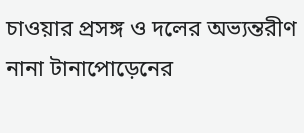চাওয়ার প্রসঙ্গ ও দলের অভ্যন্তরীণ নানা টানাপোড়েনের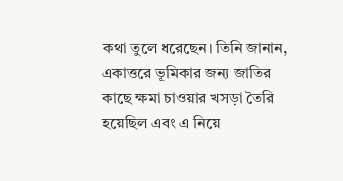কথা তুলে ধরেছেন। তিনি জানান, একাত্তরে ভূমিকার জন্য জাতির কাছে ক্ষমা চাওয়ার খসড়া তৈরি হয়েছিল এবং এ নিয়ে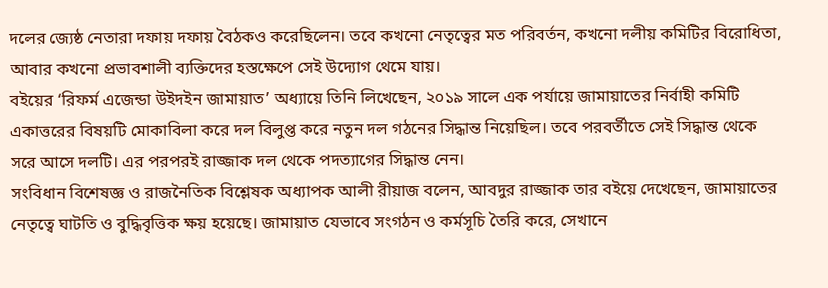দলের জ্যেষ্ঠ নেতারা দফায় দফায় বৈঠকও করেছিলেন। তবে কখনো নেতৃত্বের মত পরিবর্তন, কখনো দলীয় কমিটির বিরোধিতা, আবার কখনো প্রভাবশালী ব্যক্তিদের হস্তক্ষেপে সেই উদ্যোগ থেমে যায়।
বইয়ের ‘রিফর্ম এজেন্ডা উইদইন জামায়াত’ অধ্যায়ে তিনি লিখেছেন, ২০১৯ সালে এক পর্যায়ে জামায়াতের নির্বাহী কমিটি একাত্তরের বিষয়টি মোকাবিলা করে দল বিলুপ্ত করে নতুন দল গঠনের সিদ্ধান্ত নিয়েছিল। তবে পরবর্তীতে সেই সিদ্ধান্ত থেকে সরে আসে দলটি। এর পরপরই রাজ্জাক দল থেকে পদত্যাগের সিদ্ধান্ত নেন।
সংবিধান বিশেষজ্ঞ ও রাজনৈতিক বিশ্লেষক অধ্যাপক আলী রীয়াজ বলেন, আবদুর রাজ্জাক তার বইয়ে দেখেছেন, জামায়াতের নেতৃত্বে ঘাটতি ও বুদ্ধিবৃত্তিক ক্ষয় হয়েছে। জামায়াত যেভাবে সংগঠন ও কর্মসূচি তৈরি করে, সেখানে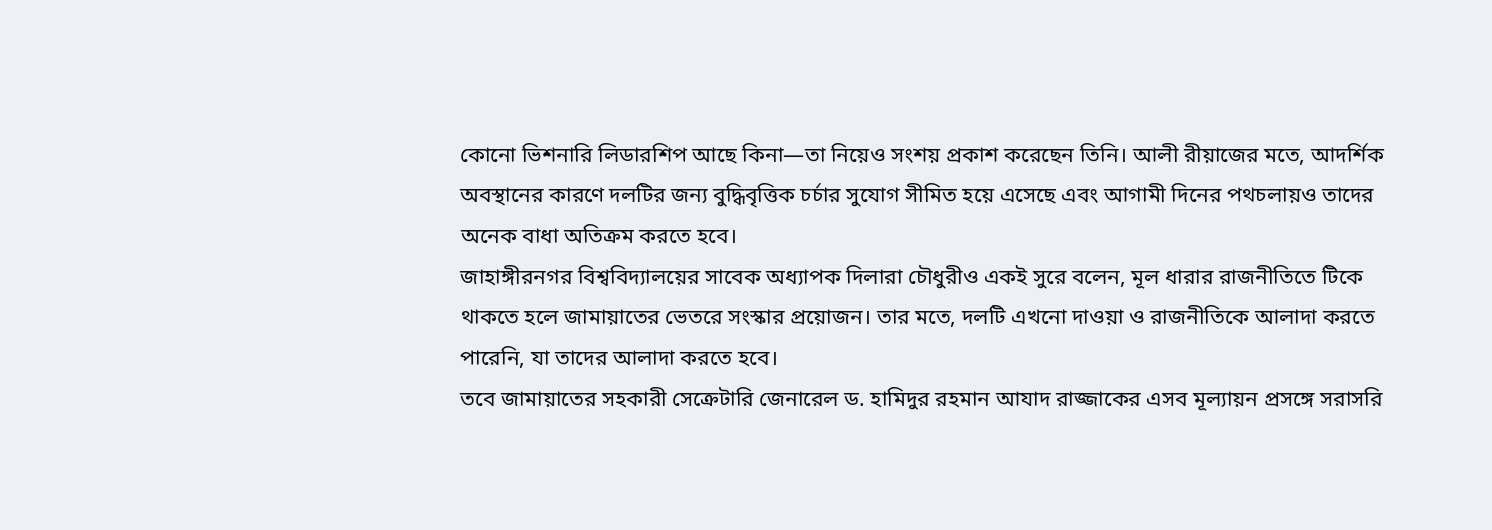কোনো ভিশনারি লিডারশিপ আছে কিনা—তা নিয়েও সংশয় প্রকাশ করেছেন তিনি। আলী রীয়াজের মতে, আদর্শিক অবস্থানের কারণে দলটির জন্য বুদ্ধিবৃত্তিক চর্চার সুযোগ সীমিত হয়ে এসেছে এবং আগামী দিনের পথচলায়ও তাদের অনেক বাধা অতিক্রম করতে হবে।
জাহাঙ্গীরনগর বিশ্ববিদ্যালয়ের সাবেক অধ্যাপক দিলারা চৌধুরীও একই সুরে বলেন, মূল ধারার রাজনীতিতে টিকে থাকতে হলে জামায়াতের ভেতরে সংস্কার প্রয়োজন। তার মতে, দলটি এখনো দাওয়া ও রাজনীতিকে আলাদা করতে পারেনি, যা তাদের আলাদা করতে হবে।
তবে জামায়াতের সহকারী সেক্রেটারি জেনারেল ড. হামিদুর রহমান আযাদ রাজ্জাকের এসব মূল্যায়ন প্রসঙ্গে সরাসরি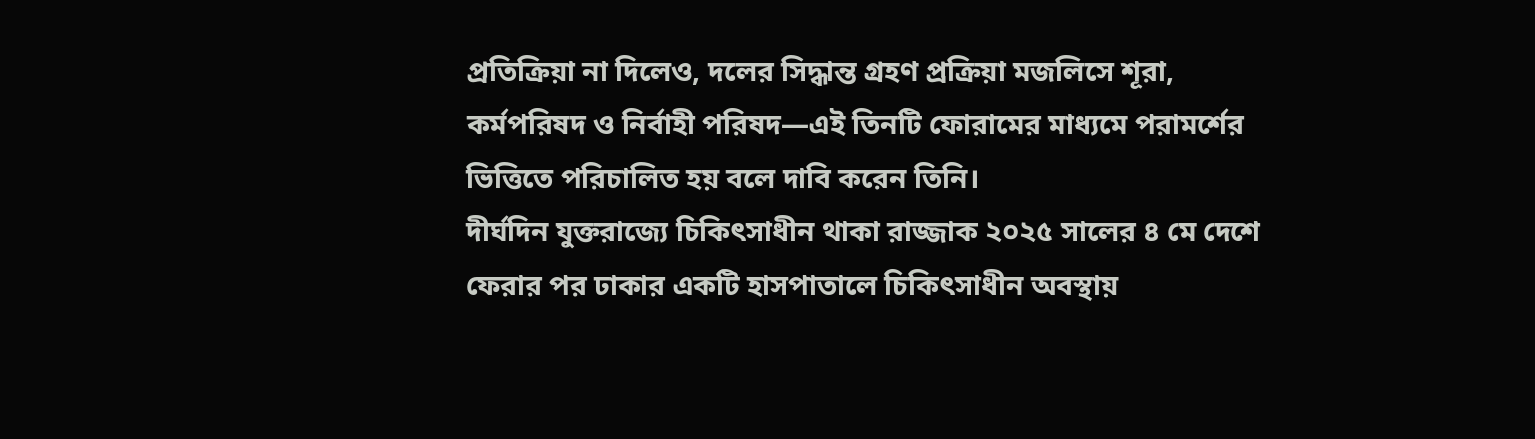প্রতিক্রিয়া না দিলেও, দলের সিদ্ধান্ত গ্রহণ প্রক্রিয়া মজলিসে শূরা, কর্মপরিষদ ও নির্বাহী পরিষদ—এই তিনটি ফোরামের মাধ্যমে পরামর্শের ভিত্তিতে পরিচালিত হয় বলে দাবি করেন তিনি।
দীর্ঘদিন যুক্তরাজ্যে চিকিৎসাধীন থাকা রাজ্জাক ২০২৫ সালের ৪ মে দেশে ফেরার পর ঢাকার একটি হাসপাতালে চিকিৎসাধীন অবস্থায়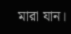মারা যান।